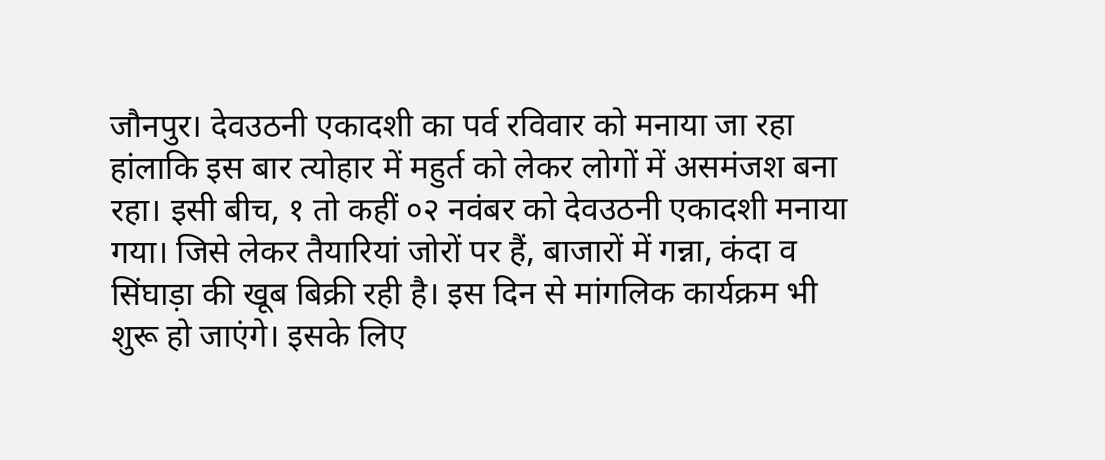जौनपुर। देवउठनी एकादशी का पर्व रविवार को मनाया जा रहा हांलाकि इस बार त्योहार में महुर्त को लेकर लोगों में असमंजश बना रहा। इसी बीच, १ तो कहीं ०२ नवंबर को देवउठनी एकादशी मनाया गया। जिसे लेकर तैयारियां जोरों पर हैं, बाजारों में गन्ना, कंदा व सिंघाड़ा की खूब बिक्री रही है। इस दिन से मांगलिक कार्यक्रम भी शुरू हो जाएंगे। इसके लिए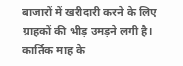बाजारों में खरीदारी करने के लिए ग्राहकों की भीड़ उमड़ने लगी है। कार्तिक माह के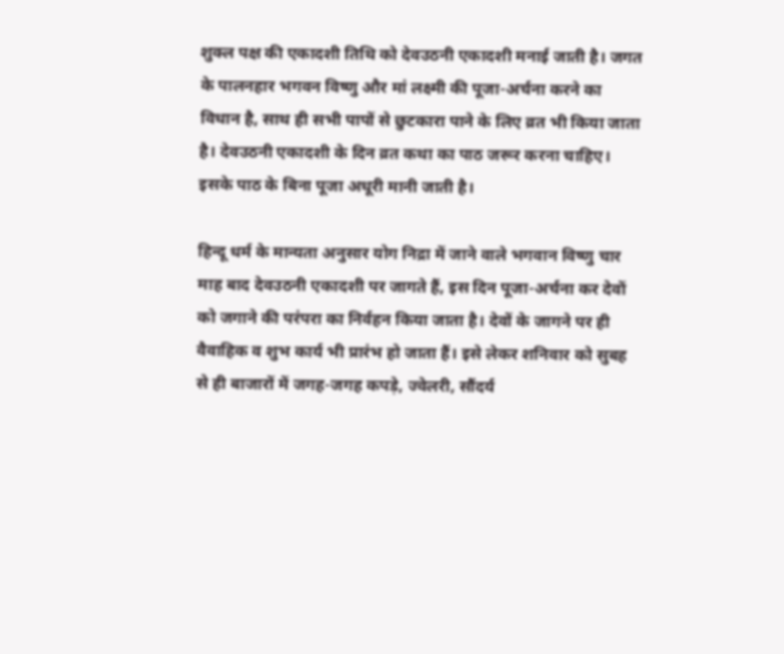शुक्ल पक्ष की एकादशी तिथि को देवउठनी एकादशी मनाई जाती है। जगत के पालनहार भगवन विष्णु और मां लक्ष्मी की पूजा-अर्चना करने का विधान है, साथ ही सभी पापों से छुटकारा पाने के लिए व्रत भी किया जाता है। देवउठनी एकादशी के दिन व्रत कथा का पाठ जरूर करना चाहिए। इसके पाठ के बिना पूजा अधूरी मानी जाती है।

हिन्दू धर्म के मान्यता अनुसार योग निद्रा में जाने वाले भगवान विष्णु चार माह बाद देवउठनी एकादशी पर जागते हैं, इस दिन पूजा-अर्चना कर देवों को जगाने की परंपरा का निर्वहन किया जाता है। देवों के जागने पर ही वैवाहिक व शुभ कार्य भी प्रारंभ हो जाता हैं। इसे लेकर शनिवार को सुबह से ही बाजारों में जगह-जगह कपड़े, ज्वेलरी, सौंदर्य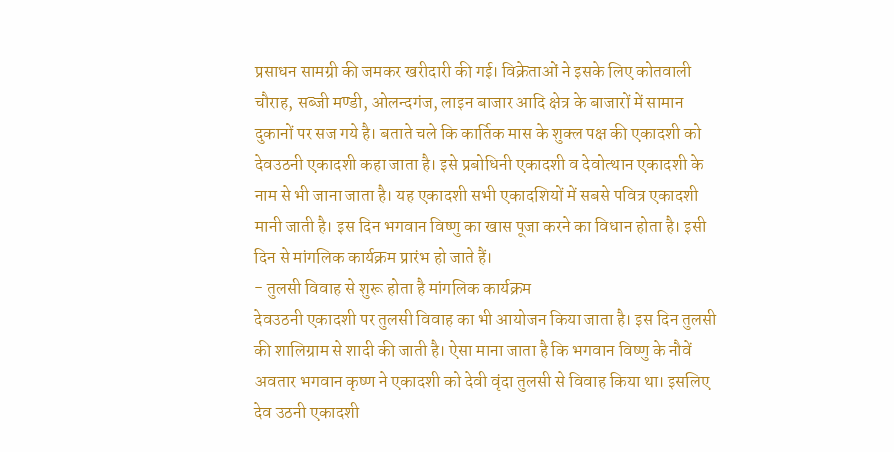प्रसाधन सामग्री की जमकर खरीदारी की गई। विक्रेताओं ने इसके लिए कोतवाली चौराह, सब्जी मण्डी, ओलन्दगंज, लाइन बाजार आदि क्षेत्र के बाजारों में सामान दुकानों पर सज गये है। बताते चले कि कार्तिक मास के शुक्ल पक्ष की एकादशी को देवउठनी एकादशी कहा जाता है। इसे प्रबोधिनी एकादशी व देवोत्थान एकादशी के नाम से भी जाना जाता है। यह एकादशी सभी एकादशियों में सबसे पवित्र एकादशी मानी जाती है। इस दिन भगवान विष्णु का खास पूजा करने का विधान होता है। इसी दिन से मांगलिक कार्यक्रम प्रारंभ हो जाते हैं।
- तुलसी विवाह से शुरू होता है मांगलिक कार्यक्रम
देवउठनी एकादशी पर तुलसी विवाह का भी आयोजन किया जाता है। इस दिन तुलसी की शालिग्राम से शादी की जाती है। ऐसा माना जाता है कि भगवान विष्णु के नौवें अवतार भगवान कृष्ण ने एकादशी को देवी वृंदा तुलसी से विवाह किया था। इसलिए देव उठनी एकादशी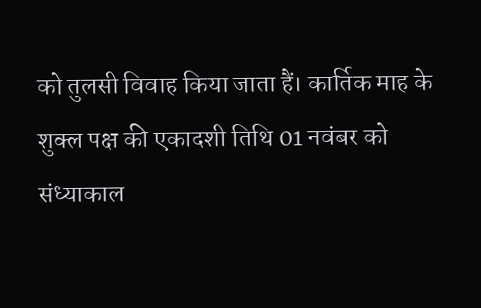को तुलसी विवाह किया जाता हैं। कार्तिक माह के शुक्ल पक्ष की एकादशी तिथि 01 नवंबर को संध्याकाल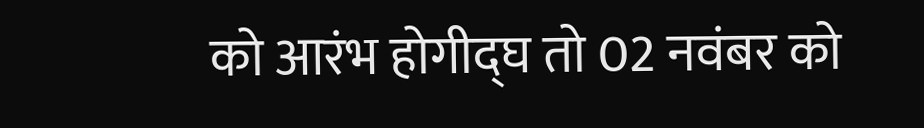को आरंभ होगीद्घ तो 02 नवंबर को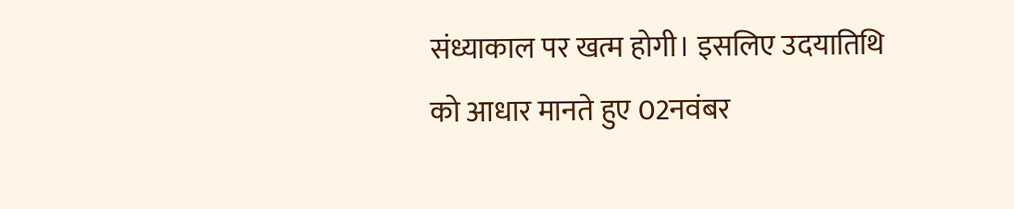संध्याकाल पर खत्म होगी। इसलिए उदयातिथि को आधार मानते हुए 02नवंबर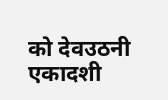को देवउठनी एकादशी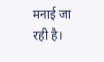मनाई जा रही है।